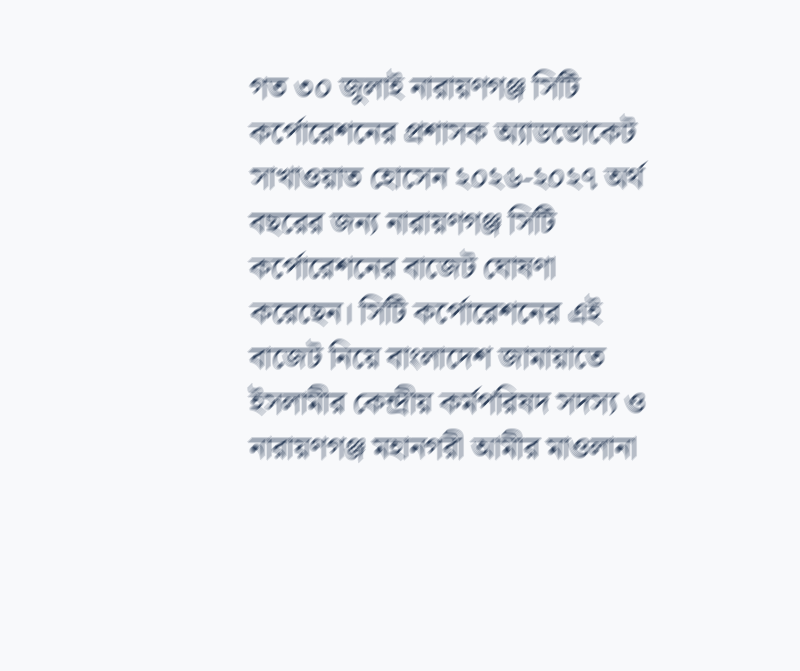গত ৩০ জুলাই নারায়ণগঞ্জ সিটি কর্পোরেশনের প্রশাসক অ্যাডভোকেট সাখাওয়াত হোসেন ২০২৬-২০২৭ অর্থ বছরের জন্য নারায়ণগঞ্জ সিটি কর্পোরেশনের বাজেট ঘোষণা করেছেন। সিটি কর্পোরেশনের এই বাজেট নিয়ে বাংলাদেশ জামায়াতে ইসলামীর কেন্দ্রীয় কর্মপরিষদ সদস্য ও নারায়ণগঞ্জ মহানগরী আমীর মাওলানা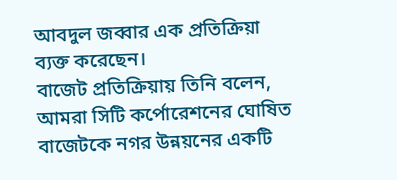আবদুল জব্বার এক প্রতিক্রিয়া ব্যক্ত করেছেন।
বাজেট প্রতিক্রিয়ায় তিনি বলেন, আমরা সিটি কর্পোরেশনের ঘোষিত বাজেটকে নগর উন্নয়নের একটি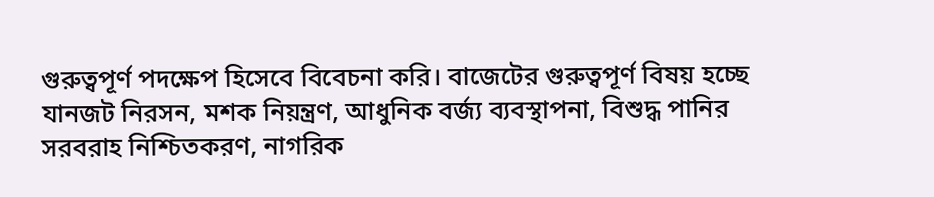গুরুত্বপূর্ণ পদক্ষেপ হিসেবে বিবেচনা করি। বাজেটের গুরুত্বপূর্ণ বিষয় হচ্ছে যানজট নিরসন, মশক নিয়ন্ত্রণ, আধুনিক বর্জ্য ব্যবস্থাপনা, বিশুদ্ধ পানির সরবরাহ নিশ্চিতকরণ, নাগরিক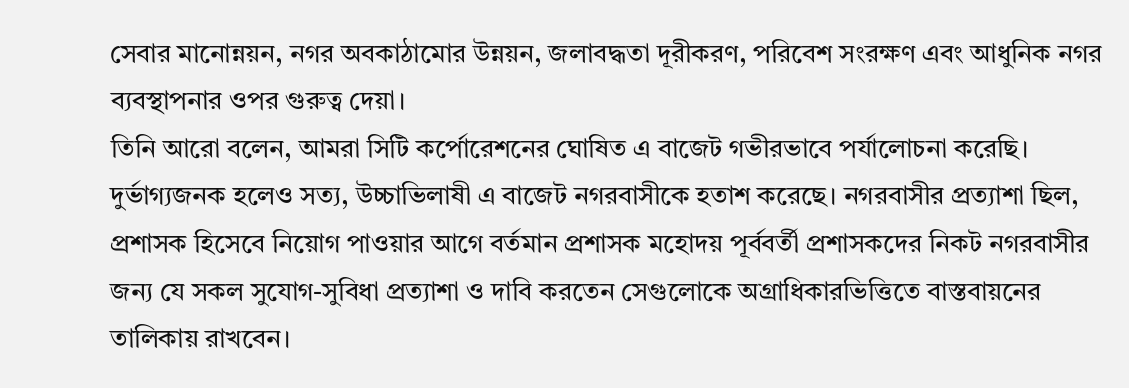সেবার মানোন্নয়ন, নগর অবকাঠামোর উন্নয়ন, জলাবদ্ধতা দূরীকরণ, পরিবেশ সংরক্ষণ এবং আধুনিক নগর ব্যবস্থাপনার ওপর গুরুত্ব দেয়া।
তিনি আরো বলেন, আমরা সিটি কর্পোরেশনের ঘোষিত এ বাজেট গভীরভাবে পর্যালোচনা করেছি। দুর্ভাগ্যজনক হলেও সত্য, উচ্চাভিলাষী এ বাজেট নগরবাসীকে হতাশ করেছে। নগরবাসীর প্রত্যাশা ছিল, প্রশাসক হিসেবে নিয়োগ পাওয়ার আগে বর্তমান প্রশাসক মহোদয় পূর্ববর্তী প্রশাসকদের নিকট নগরবাসীর জন্য যে সকল সুযোগ-সুবিধা প্রত্যাশা ও দাবি করতেন সেগুলোকে অগ্রাধিকারভিত্তিতে বাস্তবায়নের তালিকায় রাখবেন।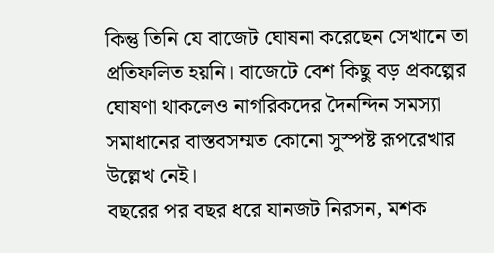কিন্তু তিনি যে বাজেট ঘোষনা করেছেন সেখানে তা প্রতিফলিত হয়নি। বাজেটে বেশ কিছু বড় প্রকল্পের ঘোষণা থাকলেও নাগরিকদের দৈনন্দিন সমস্যা সমাধানের বাস্তবসম্মত কোনো সুস্পষ্ট রূপরেখার উল্লেখ নেই।
বছরের পর বছর ধরে যানজট নিরসন, মশক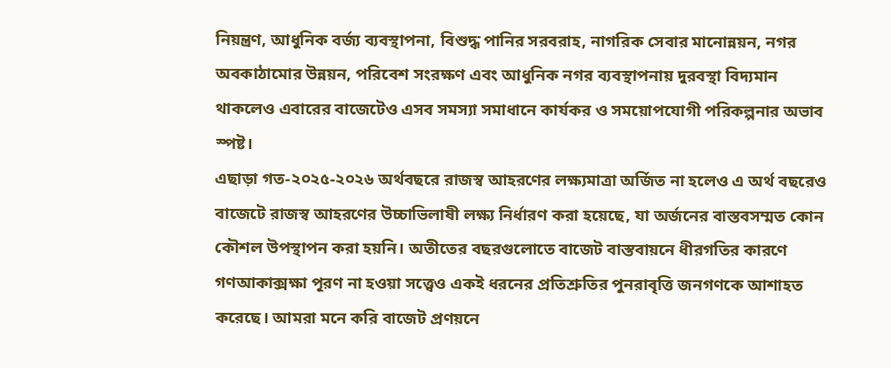নিয়ন্ত্রণ, আধুনিক বর্জ্য ব্যবস্থাপনা, বিশুদ্ধ পানির সরবরাহ, নাগরিক সেবার মানোন্নয়ন, নগর অবকাঠামোর উন্নয়ন, পরিবেশ সংরক্ষণ এবং আধুনিক নগর ব্যবস্থাপনায় দুরবস্থা বিদ্যমান থাকলেও এবারের বাজেটেও এসব সমস্যা সমাধানে কার্যকর ও সময়োপযোগী পরিকল্পনার অভাব স্পষ্ট।
এছাড়া গত-২০২৫-২০২৬ অর্থবছরে রাজস্ব আহরণের লক্ষ্যমাত্রা অর্জিত না হলেও এ অর্থ বছরেও বাজেটে রাজস্ব আহরণের উচ্চাভিলাষী লক্ষ্য নির্ধারণ করা হয়েছে, যা অর্জনের বাস্তবসম্মত কোন কৌশল উপস্থাপন করা হয়নি। অতীতের বছরগুলোতে বাজেট বাস্তবায়নে ধীরগতির কারণে গণআকাক্সক্ষা পূরণ না হওয়া সত্ত্বেও একই ধরনের প্রতিশ্রুতির পুনরাবৃত্তি জনগণকে আশাহত করেছে। আমরা মনে করি বাজেট প্রণয়নে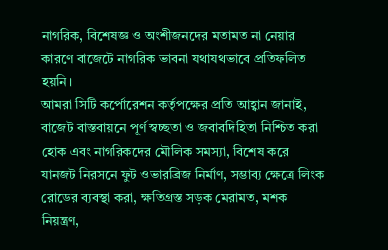নাগরিক, বিশেষজ্ঞ ও অংশীজনদের মতামত না নেয়ার কারণে বাজেটে নাগরিক ভাবনা যথাযথভাবে প্রতিফলিত হয়নি।
আমরা সিটি কর্পোরেশন কর্তৃপক্ষের প্রতি আহ্বান জানাই, বাজেট বাস্তবায়নে পূর্ণ স্বচ্ছতা ও জবাবদিহিতা নিশ্চিত করা হোক এবং নাগরিকদের মৌলিক সমস্যা, বিশেষ করে যানজট নিরসনে ফুট ওভারব্রিজ নির্মাণ, সম্ভাব্য ক্ষেত্রে লিংক রোডের ব্যবস্থা করা, ক্ষতিগ্রস্ত সড়ক মেরামত, মশক নিয়ন্ত্রণ,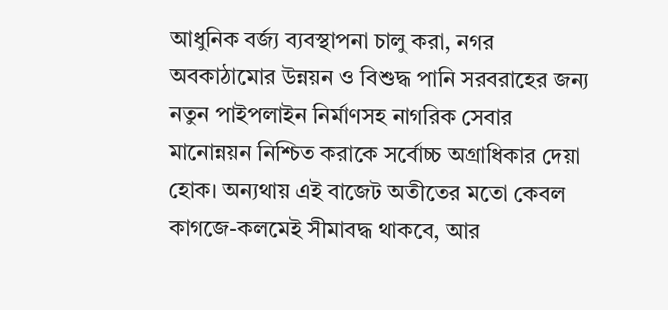আধুনিক বর্জ্য ব্যবস্থাপনা চালু করা, নগর অবকাঠামোর উন্নয়ন ও বিশুদ্ধ পানি সরবরাহের জন্য নতুন পাইপলাইন নির্মাণসহ নাগরিক সেবার মানোন্নয়ন নিশ্চিত করাকে সর্বোচ্চ অগ্রাধিকার দেয়া হোক। অন্যথায় এই বাজেট অতীতের মতো কেবল কাগজে-কলমেই সীমাবদ্ধ থাকবে, আর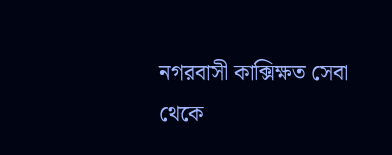নগরবাসী কাক্সিক্ষত সেবা থেকে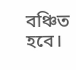বঞ্চিত হবে।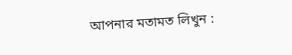আপনার মতামত লিখুন :